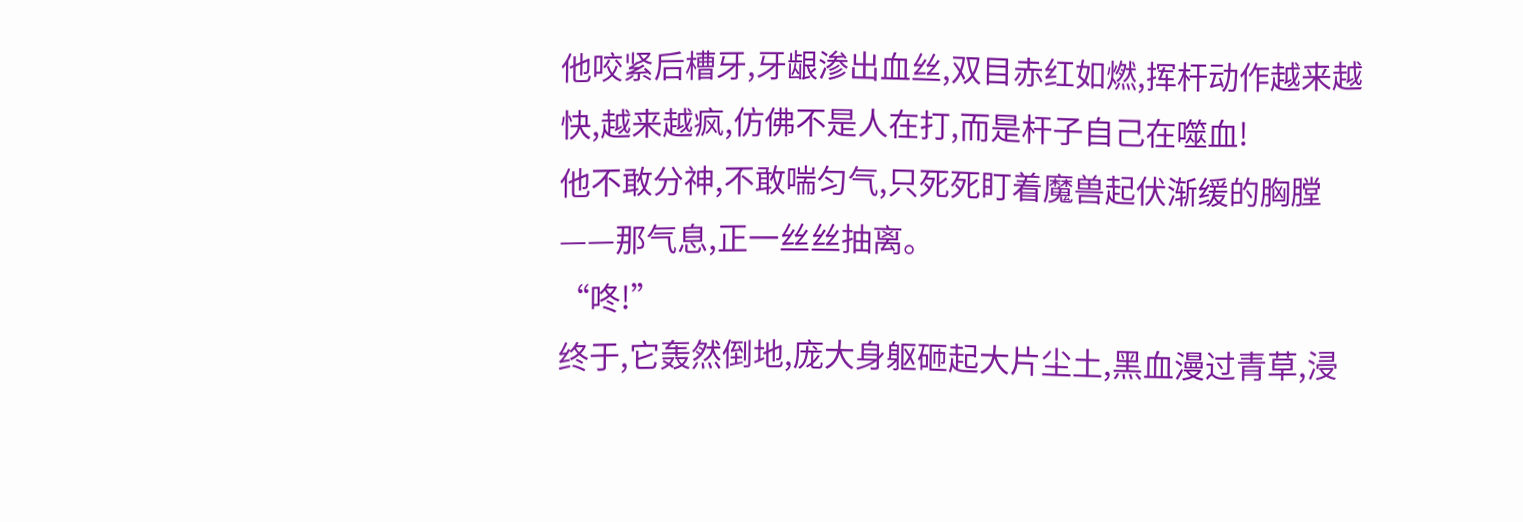他咬紧后槽牙,牙龈渗出血丝,双目赤红如燃,挥杆动作越来越快,越来越疯,仿佛不是人在打,而是杆子自己在噬血!
他不敢分神,不敢喘匀气,只死死盯着魔兽起伏渐缓的胸膛——那气息,正一丝丝抽离。
“咚!”
终于,它轰然倒地,庞大身躯砸起大片尘土,黑血漫过青草,浸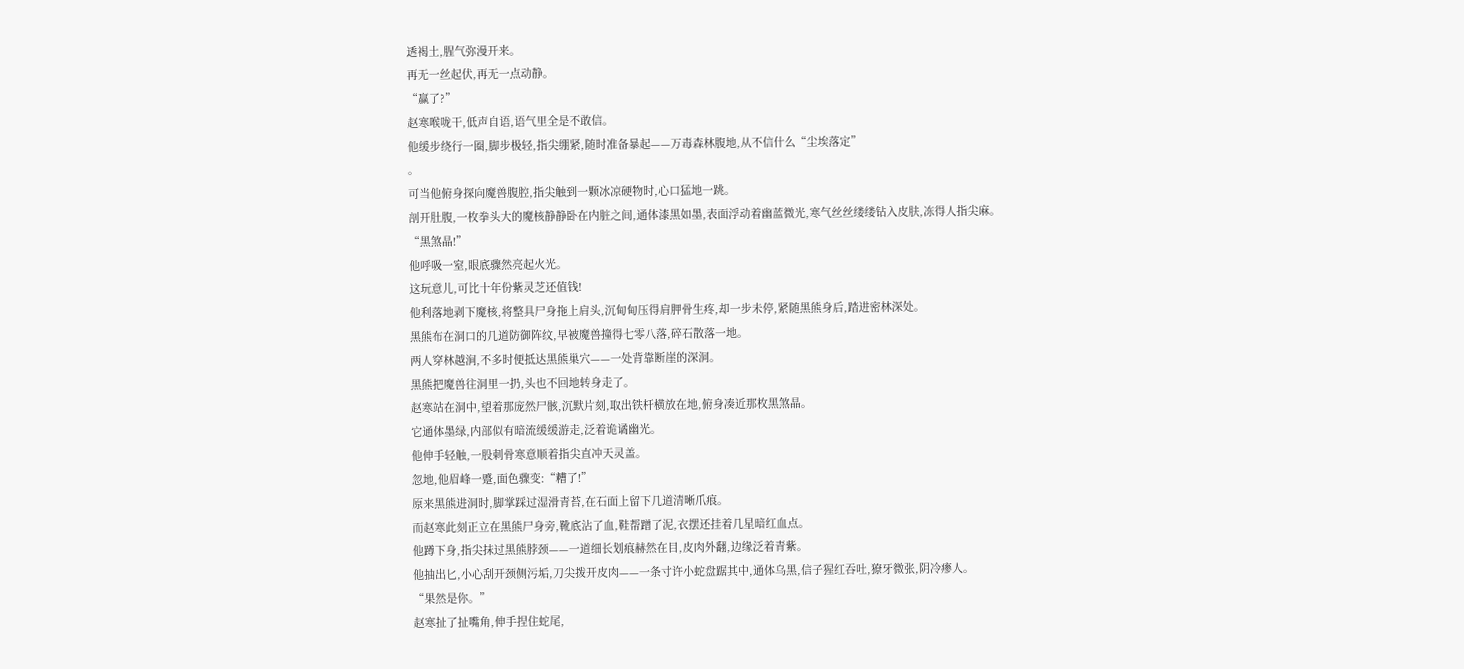透褐土,腥气弥漫开来。
再无一丝起伏,再无一点动静。
“赢了?”
赵寒喉咙干,低声自语,语气里全是不敢信。
他缓步绕行一圈,脚步极轻,指尖绷紧,随时准备暴起——万毒森林腹地,从不信什么“尘埃落定”
。
可当他俯身探向魔兽腹腔,指尖触到一颗冰凉硬物时,心口猛地一跳。
剖开肚腹,一枚拳头大的魔核静静卧在内脏之间,通体漆黑如墨,表面浮动着幽蓝微光,寒气丝丝缕缕钻入皮肤,冻得人指尖麻。
“黑煞晶!”
他呼吸一窒,眼底骤然亮起火光。
这玩意儿,可比十年份紫灵芝还值钱!
他利落地剥下魔核,将整具尸身拖上肩头,沉甸甸压得肩胛骨生疼,却一步未停,紧随黑熊身后,踏进密林深处。
黑熊布在洞口的几道防御阵纹,早被魔兽撞得七零八落,碎石散落一地。
两人穿林越涧,不多时便抵达黑熊巢穴——一处背靠断崖的深洞。
黑熊把魔兽往洞里一扔,头也不回地转身走了。
赵寒站在洞中,望着那庞然尸骸,沉默片刻,取出铁杆横放在地,俯身凑近那枚黑煞晶。
它通体墨绿,内部似有暗流缓缓游走,泛着诡谲幽光。
他伸手轻触,一股刺骨寒意顺着指尖直冲天灵盖。
忽地,他眉峰一蹙,面色骤变:“糟了!”
原来黑熊进洞时,脚掌踩过湿滑青苔,在石面上留下几道清晰爪痕。
而赵寒此刻正立在黑熊尸身旁,靴底沾了血,鞋帮蹭了泥,衣摆还挂着几星暗红血点。
他蹲下身,指尖抹过黑熊脖颈——一道细长划痕赫然在目,皮肉外翻,边缘泛着青紫。
他抽出匕,小心刮开颈侧污垢,刀尖拨开皮肉——一条寸许小蛇盘踞其中,通体乌黑,信子猩红吞吐,獠牙微张,阴冷瘆人。
“果然是你。”
赵寒扯了扯嘴角,伸手捏住蛇尾,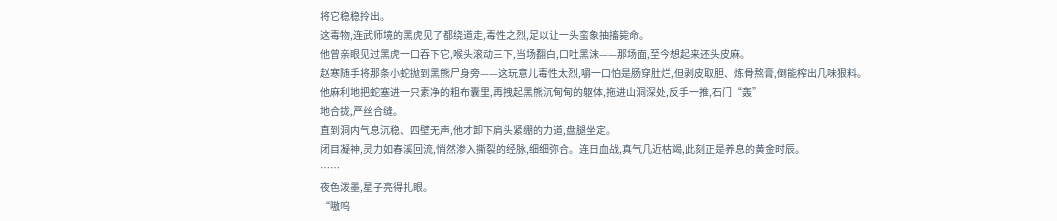将它稳稳拎出。
这毒物,连武师境的黑虎见了都绕道走,毒性之烈,足以让一头蛮象抽搐毙命。
他曾亲眼见过黑虎一口吞下它,喉头滚动三下,当场翻白,口吐黑沫——那场面,至今想起来还头皮麻。
赵寒随手将那条小蛇抛到黑熊尸身旁——这玩意儿毒性太烈,嚼一口怕是肠穿肚烂,但剥皮取胆、炼骨熬膏,倒能榨出几味狠料。
他麻利地把蛇塞进一只素净的粗布囊里,再拽起黑熊沉甸甸的躯体,拖进山洞深处,反手一推,石门“轰”
地合拢,严丝合缝。
直到洞内气息沉稳、四壁无声,他才卸下肩头紧绷的力道,盘腿坐定。
闭目凝神,灵力如春溪回流,悄然渗入撕裂的经脉,细细弥合。连日血战,真气几近枯竭,此刻正是养息的黄金时辰。
……
夜色泼墨,星子亮得扎眼。
“嗷呜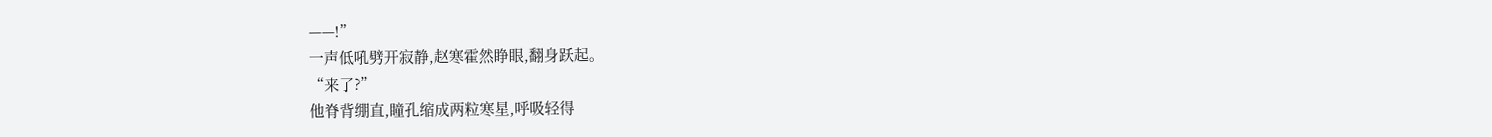——!”
一声低吼劈开寂静,赵寒霍然睁眼,翻身跃起。
“来了?”
他脊背绷直,瞳孔缩成两粒寒星,呼吸轻得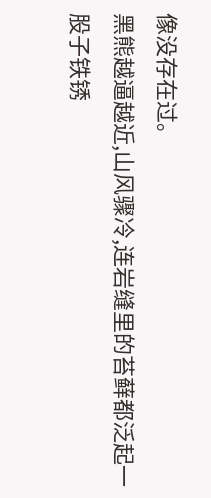像没存在过。
黑熊越逼越近,山风骤冷,连岩缝里的苔藓都泛起一股子铁锈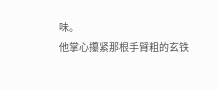味。
他掌心攥紧那根手臂粗的玄铁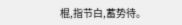棍,指节白,蓄势待。